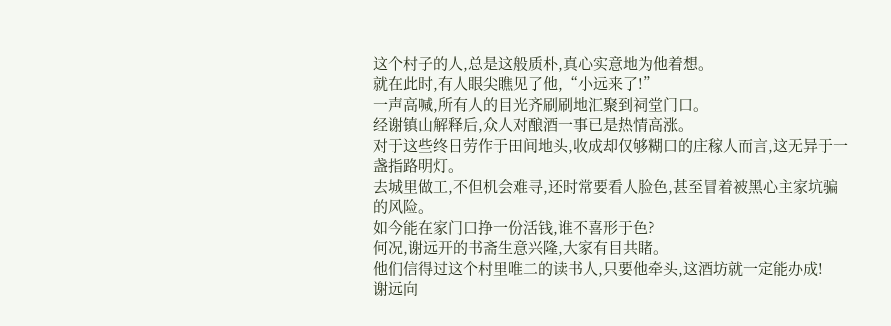这个村子的人,总是这般质朴,真心实意地为他着想。
就在此时,有人眼尖瞧见了他,“小远来了!”
一声高喊,所有人的目光齐刷刷地汇聚到祠堂门口。
经谢镇山解释后,众人对酿酒一事已是热情高涨。
对于这些终日劳作于田间地头,收成却仅够糊口的庄稼人而言,这无异于一盏指路明灯。
去城里做工,不但机会难寻,还时常要看人脸色,甚至冒着被黑心主家坑骗的风险。
如今能在家门口挣一份活钱,谁不喜形于色?
何况,谢远开的书斋生意兴隆,大家有目共睹。
他们信得过这个村里唯二的读书人,只要他牵头,这酒坊就一定能办成!
谢远向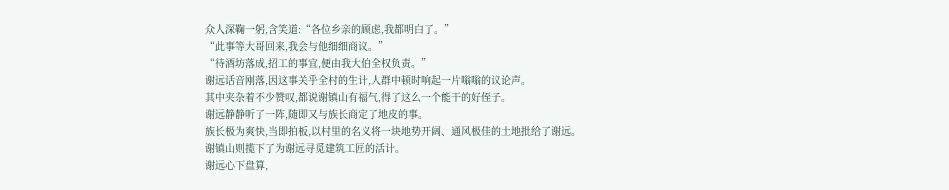众人深鞠一躬,含笑道:“各位乡亲的顾虑,我都明白了。”
“此事等大哥回来,我会与他细细商议。”
“待酒坊落成,招工的事宜,便由我大伯全权负责。”
谢远话音刚落,因这事关乎全村的生计,人群中顿时响起一片嗡嗡的议论声。
其中夹杂着不少赞叹,都说谢镇山有福气,得了这么一个能干的好侄子。
谢远静静听了一阵,随即又与族长商定了地皮的事。
族长极为爽快,当即拍板,以村里的名义将一块地势开阔、通风极佳的土地批给了谢远。
谢镇山则揽下了为谢远寻觅建筑工匠的活计。
谢远心下盘算,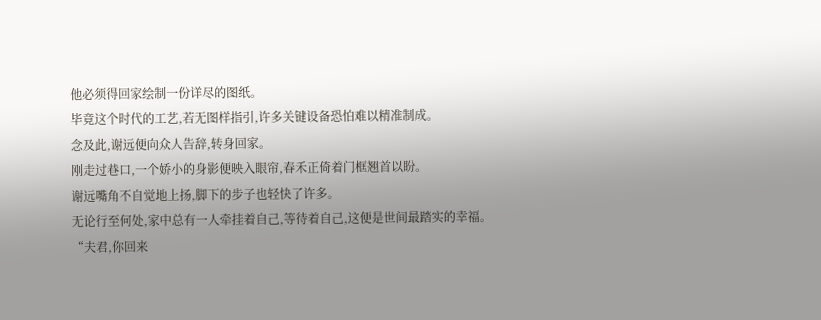他必须得回家绘制一份详尽的图纸。
毕竟这个时代的工艺,若无图样指引,许多关键设备恐怕难以精准制成。
念及此,谢远便向众人告辞,转身回家。
刚走过巷口,一个娇小的身影便映入眼帘,春禾正倚着门框翘首以盼。
谢远嘴角不自觉地上扬,脚下的步子也轻快了许多。
无论行至何处,家中总有一人牵挂着自己,等待着自己,这便是世间最踏实的幸福。
“夫君,你回来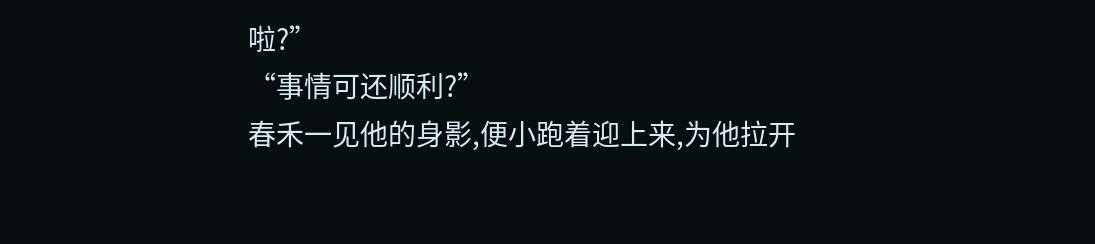啦?”
“事情可还顺利?”
春禾一见他的身影,便小跑着迎上来,为他拉开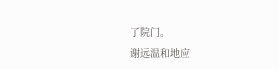了院门。
谢远温和地应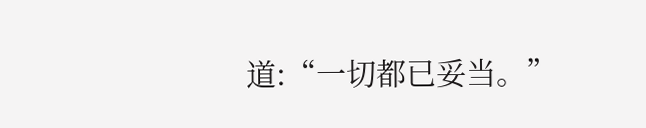道:“一切都已妥当。”